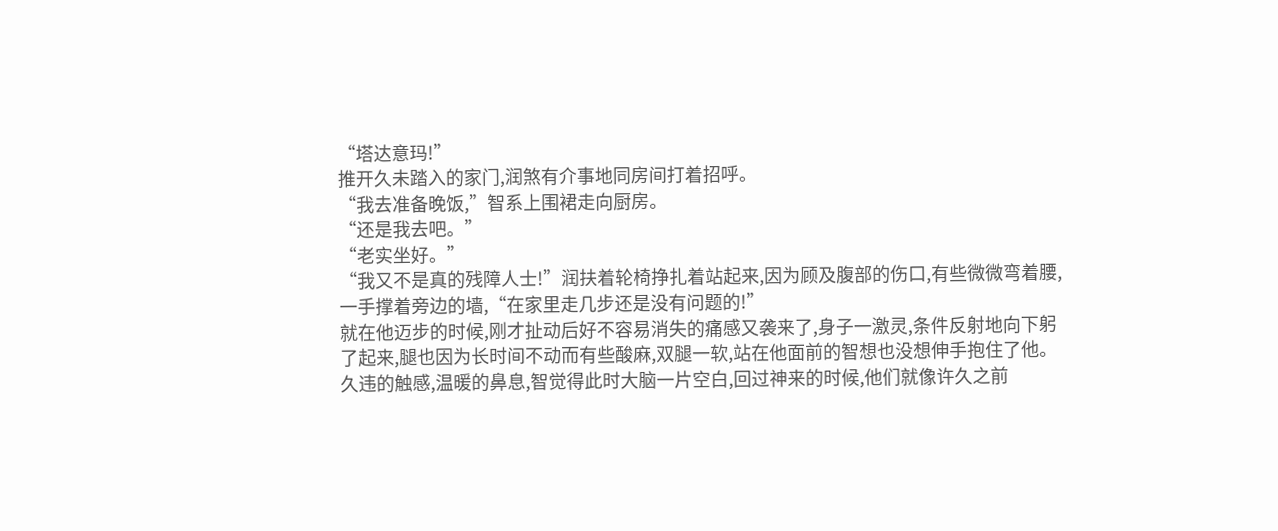“塔达意玛!”
推开久未踏入的家门,润煞有介事地同房间打着招呼。
“我去准备晚饭,”智系上围裙走向厨房。
“还是我去吧。”
“老实坐好。”
“我又不是真的残障人士!”润扶着轮椅挣扎着站起来,因为顾及腹部的伤口,有些微微弯着腰,一手撑着旁边的墙,“在家里走几步还是没有问题的!”
就在他迈步的时候,刚才扯动后好不容易消失的痛感又袭来了,身子一激灵,条件反射地向下躬了起来,腿也因为长时间不动而有些酸麻,双腿一软,站在他面前的智想也没想伸手抱住了他。
久违的触感,温暖的鼻息,智觉得此时大脑一片空白,回过神来的时候,他们就像许久之前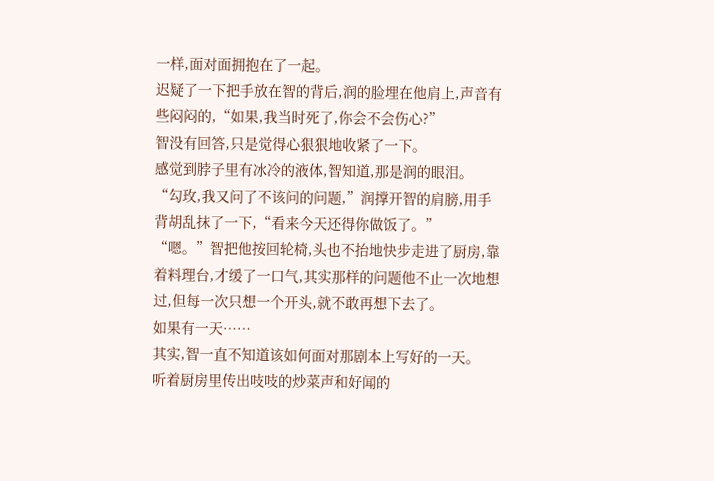一样,面对面拥抱在了一起。
迟疑了一下把手放在智的背后,润的脸埋在他肩上,声音有些闷闷的,“如果,我当时死了,你会不会伤心?”
智没有回答,只是觉得心狠狠地收紧了一下。
感觉到脖子里有冰冷的液体,智知道,那是润的眼泪。
“勾玫,我又问了不该问的问题,”润撑开智的肩膀,用手背胡乱抹了一下,“看来今天还得你做饭了。”
“嗯。”智把他按回轮椅,头也不抬地快步走进了厨房,靠着料理台,才缓了一口气,其实那样的问题他不止一次地想过,但每一次只想一个开头,就不敢再想下去了。
如果有一天……
其实,智一直不知道该如何面对那剧本上写好的一天。
听着厨房里传出吱吱的炒菜声和好闻的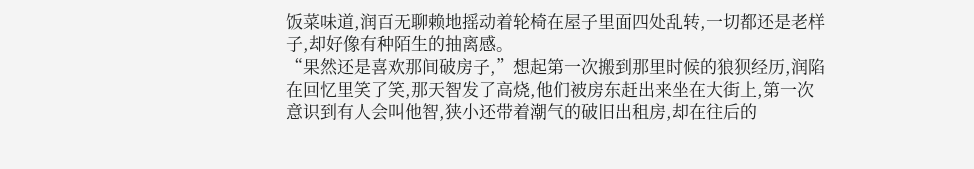饭菜味道,润百无聊赖地摇动着轮椅在屋子里面四处乱转,一切都还是老样子,却好像有种陌生的抽离感。
“果然还是喜欢那间破房子,”想起第一次搬到那里时候的狼狈经历,润陷在回忆里笑了笑,那天智发了高烧,他们被房东赶出来坐在大街上,第一次意识到有人会叫他智,狭小还带着潮气的破旧出租房,却在往后的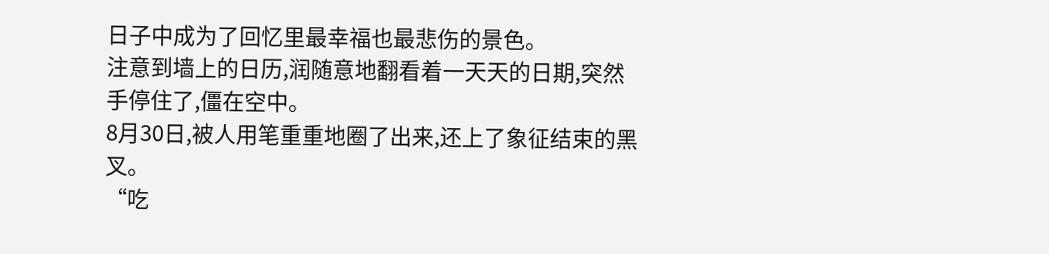日子中成为了回忆里最幸福也最悲伤的景色。
注意到墙上的日历,润随意地翻看着一天天的日期,突然手停住了,僵在空中。
8月30日,被人用笔重重地圈了出来,还上了象征结束的黑叉。
“吃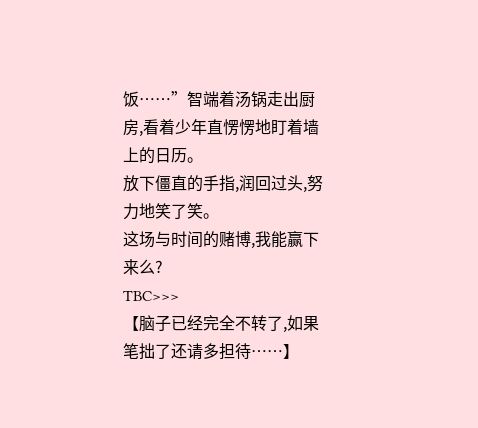饭……”智端着汤锅走出厨房,看着少年直愣愣地盯着墙上的日历。
放下僵直的手指,润回过头,努力地笑了笑。
这场与时间的赌博,我能赢下来么?
TBC>>>
【脑子已经完全不转了,如果笔拙了还请多担待……】